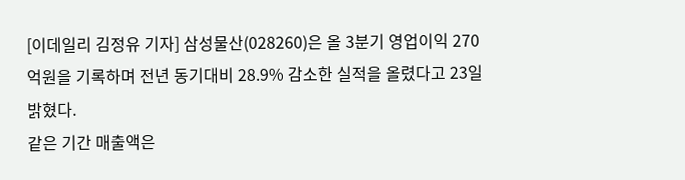[이데일리 김정유 기자] 삼성물산(028260)은 올 3분기 영업이익 270억원을 기록하며 전년 동기대비 28.9% 감소한 실적을 올렸다고 23일 밝혔다.
같은 기간 매출액은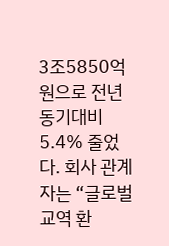3조5850억원으로 전년 동기대비 5.4% 줄었다. 회사 관계자는 “글로벌 교역 환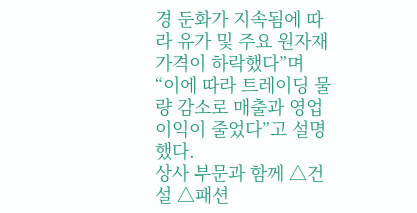경 둔화가 지속됨에 따라 유가 및 주요 원자재 가격이 하락했다”며 “이에 따라 트레이딩 물량 감소로 매출과 영업이익이 줄었다”고 설명했다.
상사 부문과 함께 △건설 △패션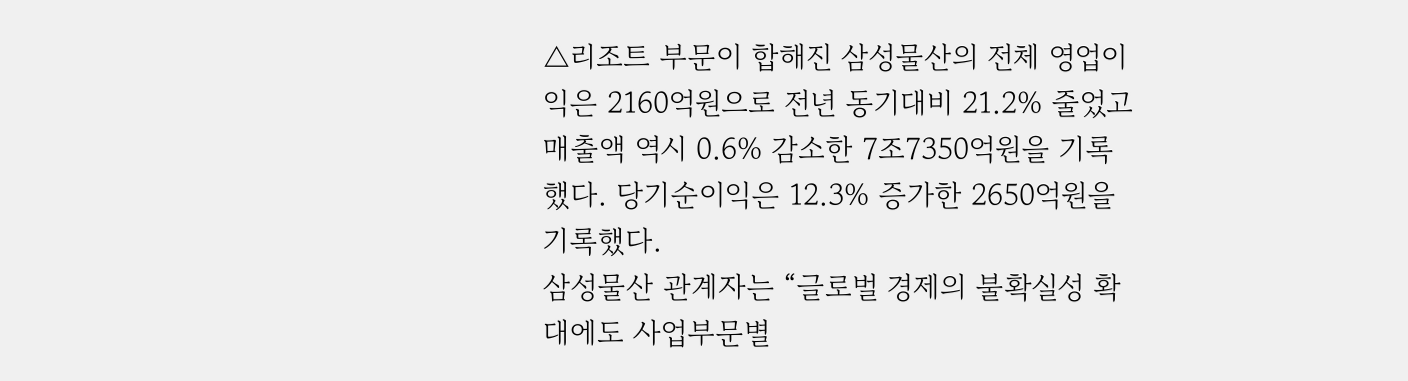△리조트 부문이 합해진 삼성물산의 전체 영업이익은 2160억원으로 전년 동기대비 21.2% 줄었고 매출액 역시 0.6% 감소한 7조7350억원을 기록했다. 당기순이익은 12.3% 증가한 2650억원을 기록했다.
삼성물산 관계자는 “글로벌 경제의 불확실성 확대에도 사업부문별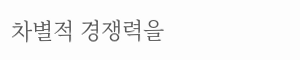차별적 경쟁력을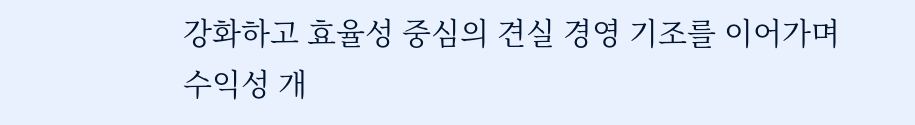강화하고 효율성 중심의 견실 경영 기조를 이어가며 수익성 개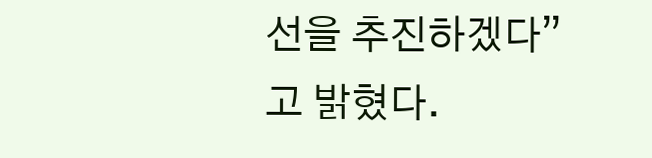선을 추진하겠다”고 밝혔다.